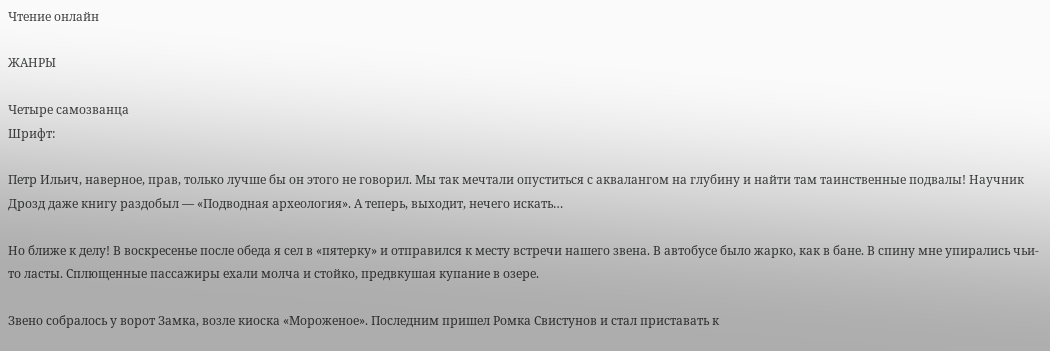Чтение онлайн

ЖАНРЫ

Четыре самозванца
Шрифт:

Петр Ильич, наверное, прав, только лучше бы он этого не говорил. Мы так мечтали опуститься с аквалангом на глубину и найти там таинственные подвалы! Научник Дрозд даже книгу раздобыл — «Подводная археология». А теперь, выходит, нечего искать…

Но ближе к делу! В воскресенье после обеда я сел в «пятерку» и отправился к месту встречи нашего звена. В автобусе было жарко, как в бане. В спину мне упирались чьи-то ласты. Сплющенные пассажиры ехали молча и стойко, предвкушая купание в озере.

Звено собралось у ворот Замка, возле киоска «Мороженое». Последним пришел Ромка Свистунов и стал приставать к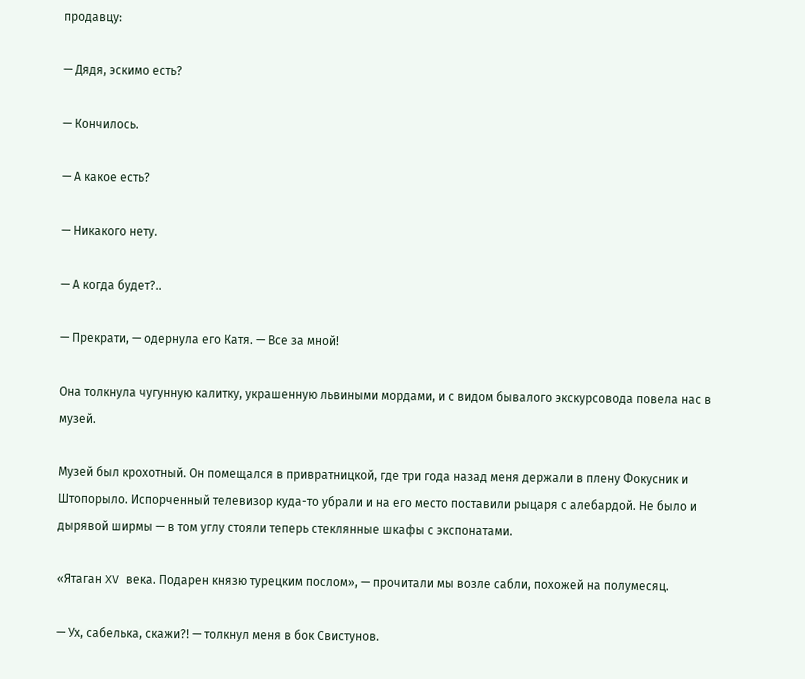продавцу:

— Дядя, эскимо есть?

— Кончилось.

— А какое есть?

— Никакого нету.

— А когда будет?..

— Прекрати, — одернула его Катя. — Все за мной!

Она толкнула чугунную калитку, украшенную львиными мордами, и с видом бывалого экскурсовода повела нас в музей.

Музей был крохотный. Он помещался в привратницкой, где три года назад меня держали в плену Фокусник и Штопорыло. Испорченный телевизор куда-то убрали и на его место поставили рыцаря с алебардой. Не было и дырявой ширмы — в том углу стояли теперь стеклянные шкафы с экспонатами.

«Ятаган XV века. Подарен князю турецким послом», — прочитали мы возле сабли, похожей на полумесяц.

— Ух, сабелька, скажи?! — толкнул меня в бок Свистунов.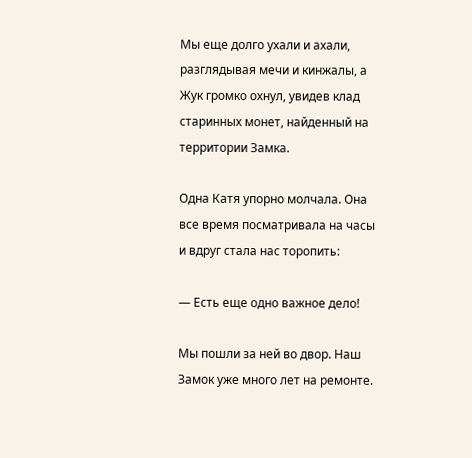Мы еще долго ухали и ахали, разглядывая мечи и кинжалы, а Жук громко охнул, увидев клад старинных монет, найденный на территории Замка.

Одна Катя упорно молчала. Она все время посматривала на часы и вдруг стала нас торопить:

— Есть еще одно важное дело!

Мы пошли за ней во двор. Наш Замок уже много лет на ремонте.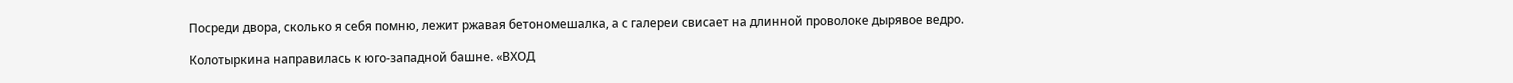Посреди двора, сколько я себя помню, лежит ржавая бетономешалка, а с галереи свисает на длинной проволоке дырявое ведро.

Колотыркина направилась к юго-западной башне. «ВХОД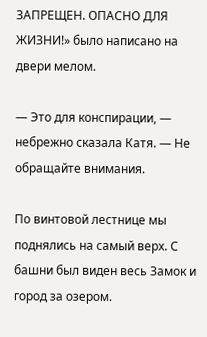ЗАПРЕЩЕН. ОПАСНО ДЛЯ ЖИЗНИ!» было написано на двери мелом.

— Это для конспирации, — небрежно сказала Катя. — Не обращайте внимания.

По винтовой лестнице мы поднялись на самый верх. С башни был виден весь Замок и город за озером.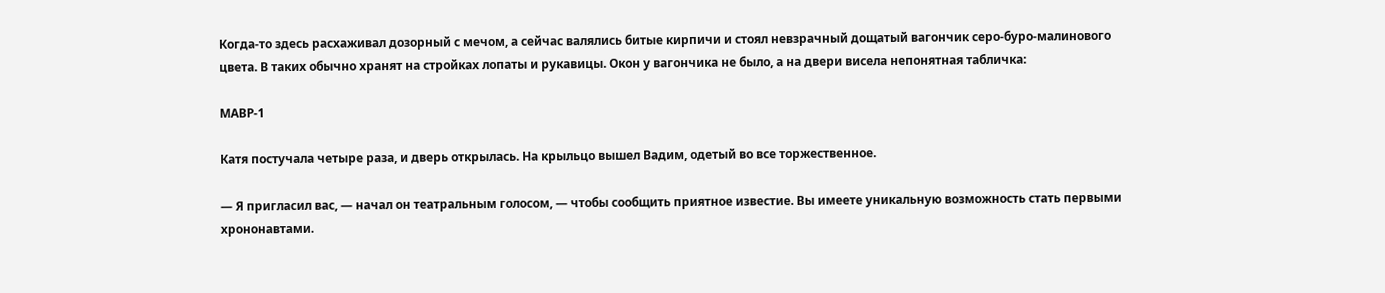Когда-то здесь расхаживал дозорный с мечом, а сейчас валялись битые кирпичи и стоял невзрачный дощатый вагончик серо-буро-малинового цвета. В таких обычно хранят на стройках лопаты и рукавицы. Окон у вагончика не было, а на двери висела непонятная табличка:

МАВР-1

Катя постучала четыре раза, и дверь открылась. На крыльцо вышел Вадим, одетый во все торжественное.

— Я пригласил вас, — начал он театральным голосом, — чтобы сообщить приятное известие. Вы имеете уникальную возможность стать первыми хрононавтами.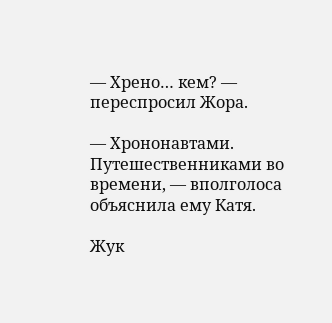— Хрено… кем? — переспросил Жора.

— Хрононавтами. Путешественниками во времени, — вполголоса объяснила ему Катя.

Жук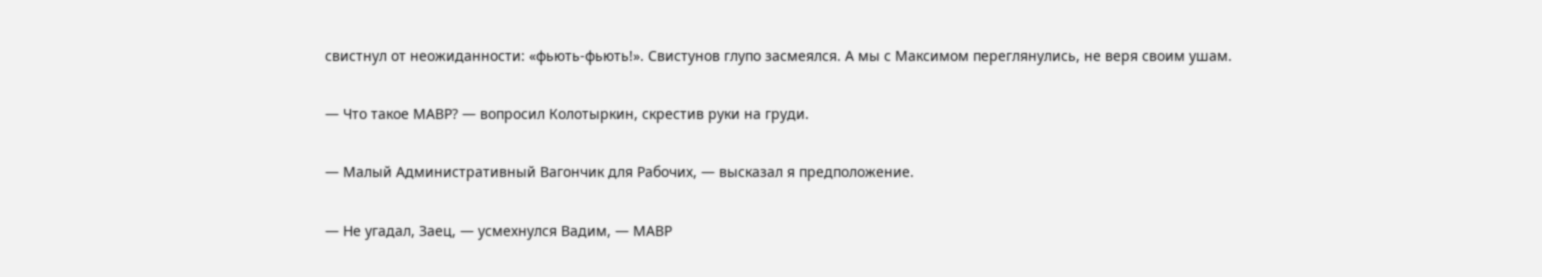свистнул от неожиданности: «фьють-фьють!». Свистунов глупо засмеялся. А мы с Максимом переглянулись, не веря своим ушам.

— Что такое МАВР? — вопросил Колотыркин, скрестив руки на груди.

— Малый Административный Вагончик для Рабочих, — высказал я предположение.

— Не угадал, Заец, — усмехнулся Вадим, — МАВР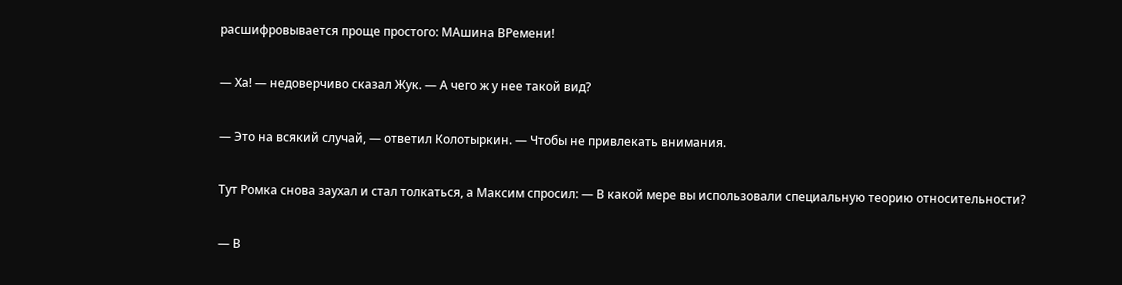расшифровывается проще простого: МАшина ВРемени!

— Ха! — недоверчиво сказал Жук. — А чего ж у нее такой вид?

— Это на всякий случай, — ответил Колотыркин. — Чтобы не привлекать внимания.

Тут Ромка снова заухал и стал толкаться, а Максим спросил: — В какой мере вы использовали специальную теорию относительности?

— В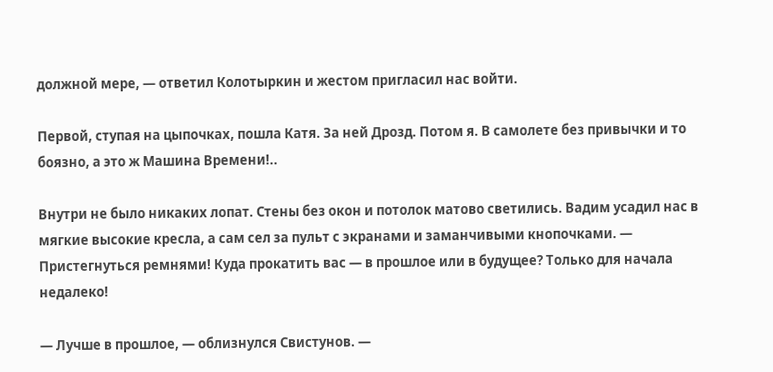должной мере, — ответил Колотыркин и жестом пригласил нас войти.

Первой, ступая на цыпочках, пошла Катя. За ней Дрозд. Потом я. В самолете без привычки и то боязно, а это ж Машина Времени!..

Внутри не было никаких лопат. Стены без окон и потолок матово светились. Вадим усадил нас в мягкие высокие кресла, а сам сел за пульт с экранами и заманчивыми кнопочками. — Пристегнуться ремнями! Куда прокатить вас — в прошлое или в будущее? Только для начала недалеко!

— Лучше в прошлое, — облизнулся Свистунов. —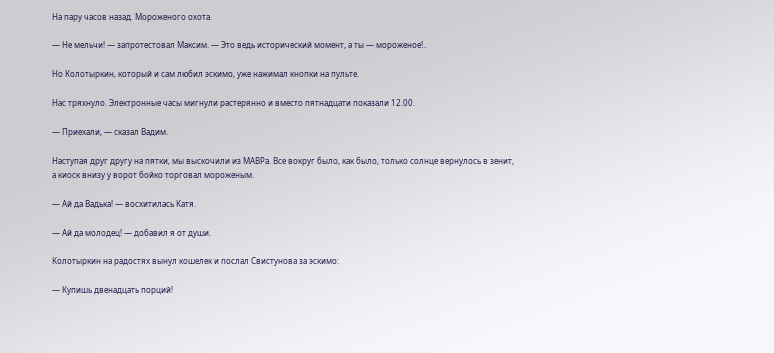На пару часов назад. Мороженого охота.

— Не мельчи! — запротестовал Максим. — Это ведь исторический момент, а ты — мороженое!..

Но Колотыркин, который и сам любил эскимо, уже нажимал кнопки на пульте.

Нас тряхнуло. Электронные часы мигнули растерянно и вместо пятнадцати показали 12.00.

— Приехали, — сказал Вадим.

Наступая друг другу на пятки, мы выскочили из МАВРа. Все вокруг было, как было, только солнце вернулось в зенит, а киоск внизу у ворот бойко торговал мороженым.

— Ай да Вадька! — восхитилась Катя.

— Ай да молодец! — добавил я от души.

Колотыркин на радостях вынул кошелек и послал Свистунова за эскимо:

— Купишь двенадцать порций!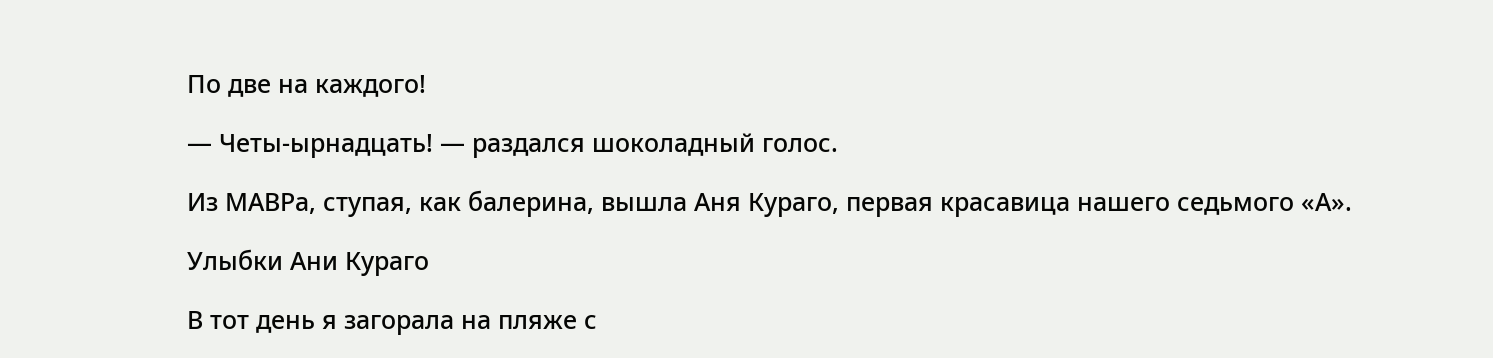По две на каждого!

— Четы-ырнадцать! — раздался шоколадный голос.

Из МАВРа, ступая, как балерина, вышла Аня Кураго, первая красавица нашего седьмого «А».

Улыбки Ани Кураго

В тот день я загорала на пляже с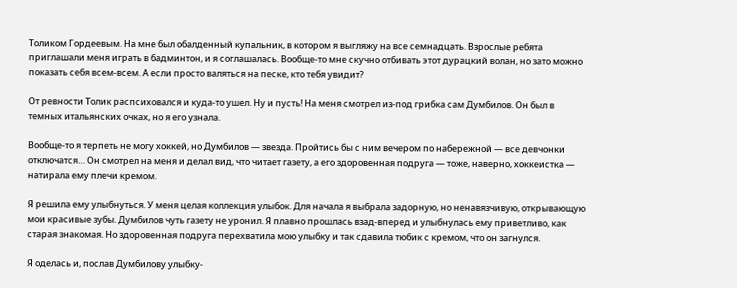Толиком Гордеевым. На мне был обалденный купальник, в котором я выгляжу на все семнадцать. Взрослые ребята приглашали меня играть в бадминтон, и я соглашалась. Вообще-то мне скучно отбивать этот дурацкий волан, но зато можно показать себя всем-всем. А если просто валяться на песке, кто тебя увидит?

От ревности Толик распсиховался и куда-то ушел. Ну и пусть! На меня смотрел из-под грибка сам Думбилов. Он был в темных итальянских очках, но я его узнала.

Вообще-то я терпеть не могу хоккей, но Думбилов — звезда. Пройтись бы с ним вечером по набережной — все девчонки отключатся… Он смотрел на меня и делал вид, что читает газету, а его здоровенная подруга — тоже, наверно, хоккеистка — натирала ему плечи кремом.

Я решила ему улыбнуться. У меня целая коллекция улыбок. Для начала я выбрала задорную, но ненавязчивую, открывающую мои красивые зубы. Думбилов чуть газету не уронил. Я плавно прошлась взад-вперед и улыбнулась ему приветливо, как старая знакомая. Но здоровенная подруга перехватила мою улыбку и так сдавила тюбик с кремом, что он загнулся.

Я оделась и, послав Думбилову улыбку-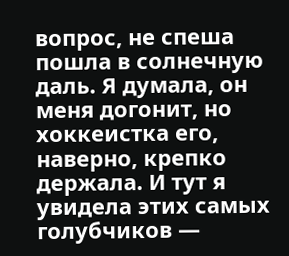вопрос, не спеша пошла в солнечную даль. Я думала, он меня догонит, но хоккеистка его, наверно, крепко держала. И тут я увидела этих самых голубчиков —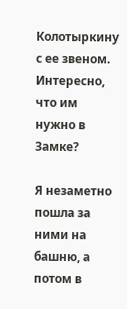Колотыркину с ее звеном. Интересно, что им нужно в Замке?

Я незаметно пошла за ними на башню, а потом в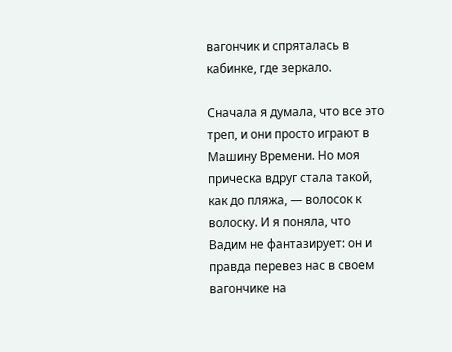вагончик и спряталась в кабинке, где зеркало.

Сначала я думала, что все это треп, и они просто играют в Машину Времени. Но моя прическа вдруг стала такой, как до пляжа, — волосок к волоску. И я поняла, что Вадим не фантазирует: он и правда перевез нас в своем вагончике на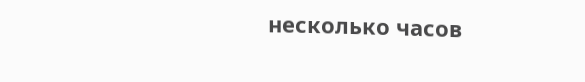несколько часов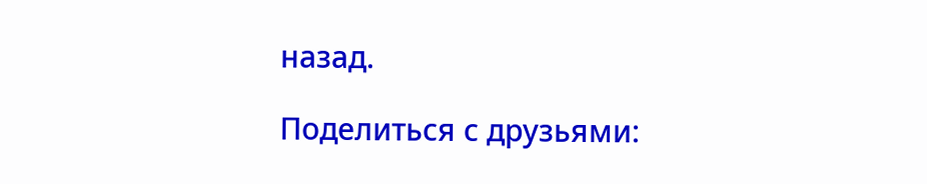назад.

Поделиться с друзьями: